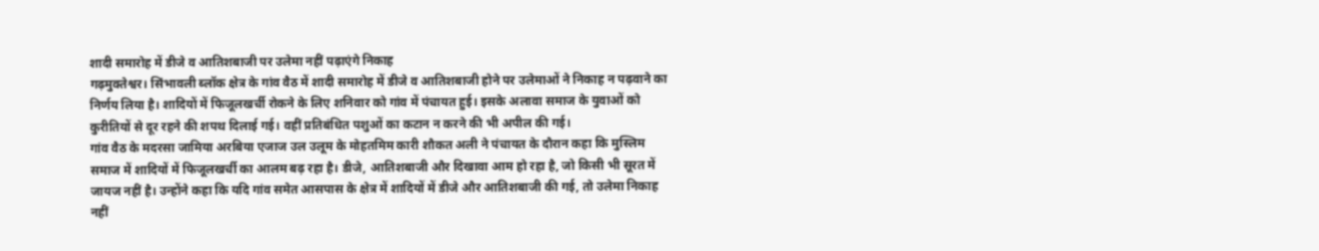शादी समारोह में डीजे व आतिशबाजी पर उलेमा नहीं पढ़ाएंगे निकाह
गढ़मुक्तेश्वर। सिंभावली ब्लॉक क्षेत्र के गांव वैठ में शादी समारोह में डीजे व आतिशबाजी होने पर उलेमाओं ने निकाह न पढ़वाने का निर्णय लिया है। शादियों में फिजूलखर्ची रोकने के लिए शनिवार को गांव में पंचायत हुई। इसके अलावा समाज के युवाओं को कुरीतियों से दूर रहने की शपथ दिलाई गई। वहीं प्रतिबंधित पशुओं का कटान न करने की भी अपील की गई।
गांव वैठ के मदरसा जामिया अरबिया एजाज उल उलूम के मोहतमिम कारी शौकत अली ने पंचायत के दौरान कहा कि मुस्लिम समाज में शादियों में फिजूलखर्ची का आलम बढ़ रहा है। डीजे, आतिशबाजी और दिखावा आम हो रहा है, जो किसी भी सूरत में जायज नहीं है। उन्होंने कहा कि यदि गांव समेत आसपास के क्षेत्र में शादियों में डीजे और आतिशबाजी की गई, तो उलेमा निकाह नहीं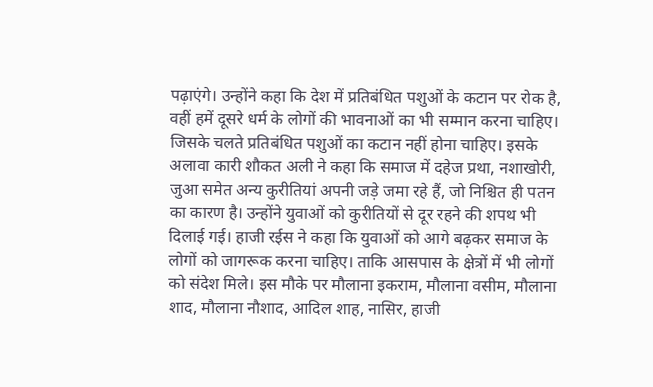पढ़ाएंगे। उन्होंने कहा कि देश में प्रतिबंधित पशुओं के कटान पर रोक है, वहीं हमें दूसरे धर्म के लोगों की भावनाओं का भी सम्मान करना चाहिए। जिसके चलते प्रतिबंधित पशुओं का कटान नहीं होना चाहिए। इसके अलावा कारी शौकत अली ने कहा कि समाज में दहेज प्रथा, नशाखोरी, जुआ समेत अन्य कुरीतियां अपनी जड़े जमा रहे हैं, जो निश्चित ही पतन का कारण है। उन्होंने युवाओं को कुरीतियों से दूर रहने की शपथ भी दिलाई गई। हाजी रईस ने कहा कि युवाओं को आगे बढ़कर समाज के लोगों को जागरूक करना चाहिए। ताकि आसपास के क्षेत्रों में भी लोगों को संदेश मिले। इस मौके पर मौलाना इकराम, मौलाना वसीम, मौलाना शाद, मौलाना नौशाद, आदिल शाह, नासिर, हाजी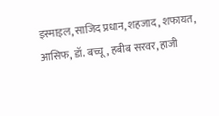इस्माइल, साजिद प्रधान, शहजाद, शफायत, आसिफ, डॉ. बच्चू, हबीब सरवर, हाजी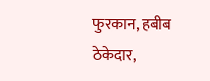फुरकान, हबीब ठेकेदार,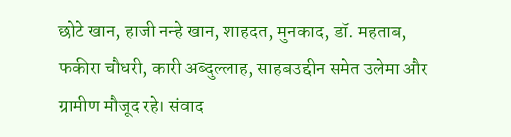छोटे खान, हाजी नन्हे खान, शाहदत, मुनकाद, डॉ. महताब, फकीरा चौधरी, कारी अब्दुल्लाह, साहबउद्दीन समेत उलेमा और ग्रामीण मौजूद रहे। संवाद